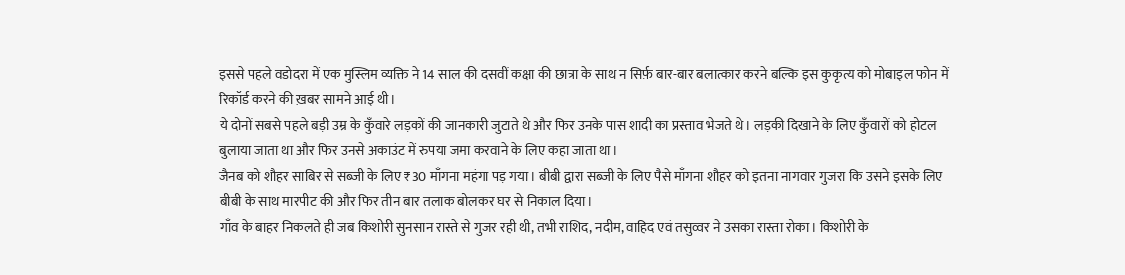इससे पहले वडोदरा में एक मुस्लिम व्यक्ति ने 14 साल की दसवीं कक्षा की छात्रा के साथ न सिर्फ़ बार-बार बलात्कार करने बल्कि इस कुकृत्य को मोबाइल फोन में रिकॉर्ड करने की ख़बर सामने आई थी।
ये दोनों सबसे पहले बड़ी उम्र के कुँवारे लड़कों की जानकारी जुटाते थे और फिर उनके पास शादी का प्रस्ताव भेजते थे। लड़की दिखाने के लिए कुँवारों को होटल बुलाया जाता था और फिर उनसे अकाउंट में रुपया जमा करवाने के लिए कहा जाता था।
जैनब को शौहर साबिर से सब्जी के लिए ₹30 माँगना महंगा पड़ गया। बीबी द्वारा सब्जी के लिए पैसे माँगना शौहर को इतना नागवार गुजरा कि उसने इसके लिए बीबी के साथ मारपीट की और फिर तीन बार तलाक बोलकर घर से निकाल दिया।
गाँव के बाहर निकलते ही जब किशोरी सुनसान रास्ते से गुजर रही थी, तभी राशिद, नदीम, वाहिद एवं तसुव्वर ने उसका रास्ता रोका। किशोरी के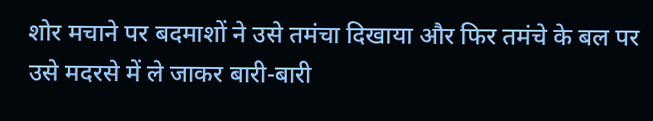शोर मचाने पर बदमाशों ने उसे तमंचा दिखाया और फिर तमंचे के बल पर उसे मदरसे में ले जाकर बारी-बारी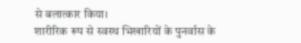से बलात्कार किया।
शारीरिक रूप से स्वस्थ भिखारियों के पुनर्वास के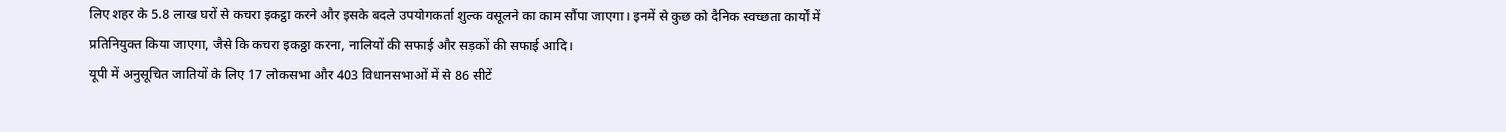लिए शहर के 5.8 लाख घरों से कचरा इकट्ठा करने और इसके बदले उपयोगकर्ता शुल्क वसूलने का काम सौंपा जाएगा। इनमें से कुछ को दैनिक स्वच्छता कार्यों में प्रतिनियुक्त किया जाएगा, जैसे कि कचरा इकठ्ठा करना, नालियों की सफाई और सड़कों की सफाई आदि।
यूपी में अनुसूचित जातियों के लिए 17 लोकसभा और 403 विधानसभाओं में से 86 सीटें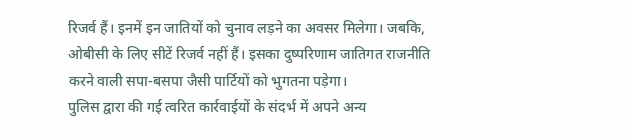रिजर्व हैं। इनमें इन जातियों को चुनाव लड़ने का अवसर मिलेगा। जबकि, ओबीसी के लिए सीटें रिजर्व नहीं हैं। इसका दुष्परिणाम जातिगत राजनीति करने वाली सपा-बसपा जैसी पार्टियों को भुगतना पड़ेगा।
पुलिस द्वारा की गई त्वरित कार्रवाईयों के संदर्भ में अपने अन्य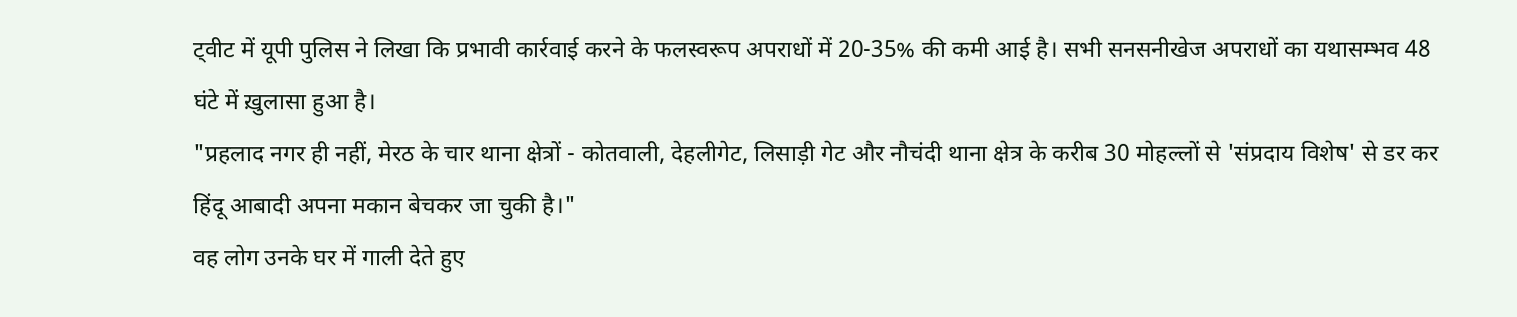ट्वीट में यूपी पुलिस ने लिखा कि प्रभावी कार्रवाई करने के फलस्वरूप अपराधों में 20-35% की कमी आई है। सभी सनसनीखेज अपराधों का यथासम्भव 48 घंटे में ख़ुलासा हुआ है।
"प्रहलाद नगर ही नहीं, मेरठ के चार थाना क्षेत्रों - कोतवाली, देहलीगेट, लिसाड़ी गेट और नौचंदी थाना क्षेत्र के करीब 30 मोहल्लों से 'संप्रदाय विशेष' से डर कर हिंदू आबादी अपना मकान बेचकर जा चुकी है।"
वह लोग उनके घर में गाली देते हुए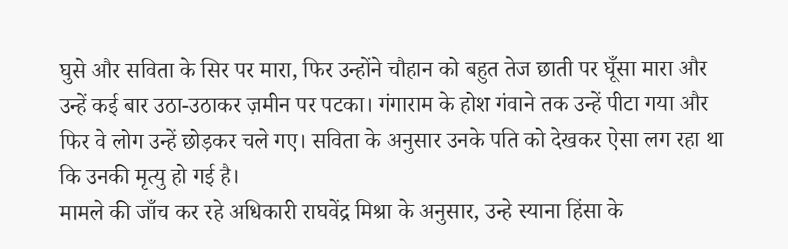घुसे और सविता के सिर पर मारा, फिर उन्होंने चौहान को बहुत तेज छाती पर घूँसा मारा और उन्हें कई बार उठा-उठाकर ज़मीन पर पटका। गंगाराम के होश गंवाने तक उन्हें पीटा गया और फिर वे लोग उन्हें छोड़कर चले गए। सविता के अनुसार उनके पति को देखकर ऐसा लग रहा था कि उनकी मृत्यु हो गई है।
मामले की जाँच कर रहे अधिकारी राघवेंद्र मिश्रा के अनुसार, उन्हे स्याना हिंसा के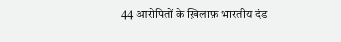44 आरोपितों के ख़िलाफ़ भारतीय दंड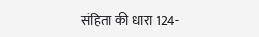संहिता की धारा 124-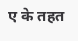ए के तहत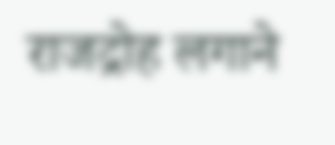राजद्रोह लगाने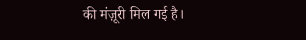की मंज़ूरी मिल गई है।